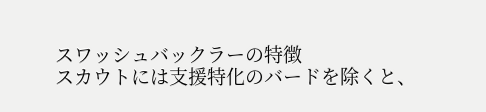スワッシュバックラーの特徴
スカウトには支援特化のバードを除くと、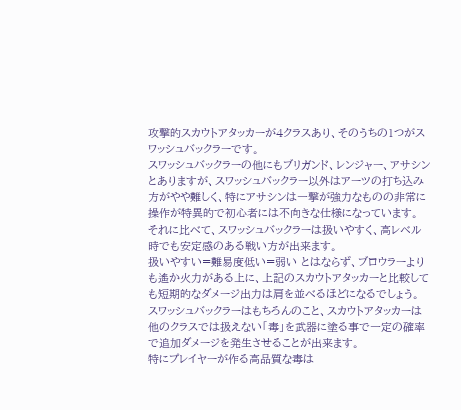攻撃的スカウトアタッカーが4クラスあり、そのうちの1つがスワッシュバックラーです。
スワッシュバックラーの他にもブリガンド、レンジャー、アサシンとありますが、スワッシュバックラー以外はアーツの打ち込み方がやや難しく、特にアサシンは一撃が強力なものの非常に操作が特異的で初心者には不向きな仕様になっています。
それに比べて、スワッシュバックラーは扱いやすく、高レベル時でも安定感のある戦い方が出来ます。
扱いやすい=難易度低い=弱い とはならず、ブロウラーよりも遙か火力がある上に、上記のスカウトアタッカーと比較しても短期的なダメージ出力は肩を並べるほどになるでしょう。
スワッシュバックラーはもちろんのこと、スカウトアタッカーは他のクラスでは扱えない「毒」を武器に塗る事で一定の確率で追加ダメージを発生させることが出来ます。
特にプレイヤーが作る高品質な毒は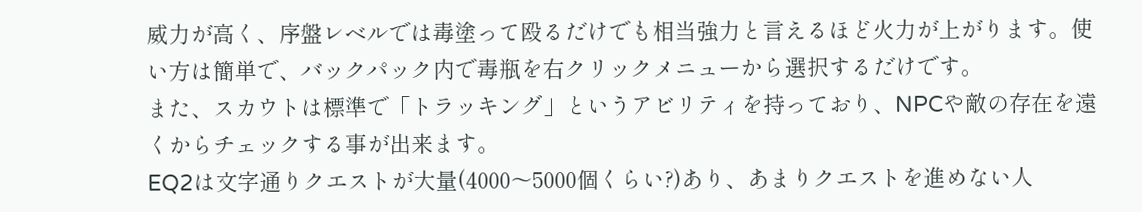威力が高く、序盤レベルでは毒塗って殴るだけでも相当強力と言えるほど火力が上がります。使い方は簡単で、バックパック内で毒瓶を右クリックメニューから選択するだけです。
また、スカウトは標準で「トラッキング」というアビリティを持っており、NPCや敵の存在を遠くからチェックする事が出来ます。
EQ2は文字通りクエストが大量(4000〜5000個くらい?)あり、あまりクエストを進めない人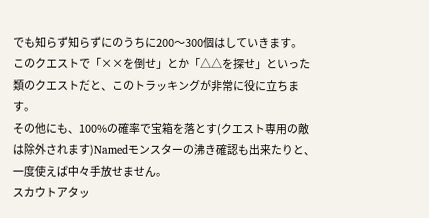でも知らず知らずにのうちに200〜300個はしていきます。
このクエストで「××を倒せ」とか「△△を探せ」といった類のクエストだと、このトラッキングが非常に役に立ちます。
その他にも、100%の確率で宝箱を落とす(クエスト専用の敵は除外されます)Namedモンスターの沸き確認も出来たりと、一度使えば中々手放せません。
スカウトアタッ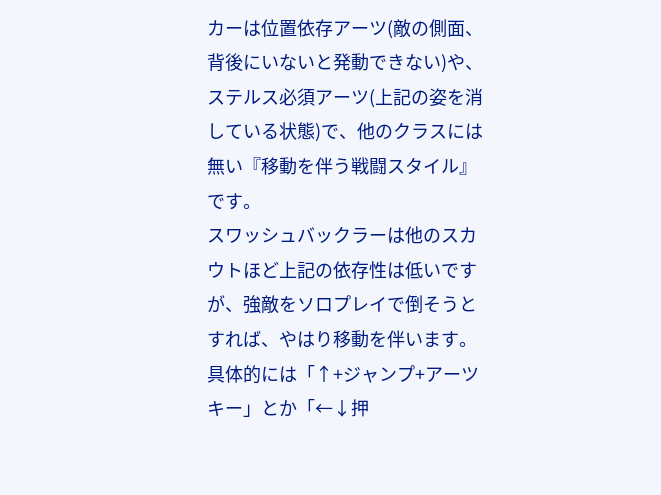カーは位置依存アーツ(敵の側面、背後にいないと発動できない)や、ステルス必須アーツ(上記の姿を消している状態)で、他のクラスには無い『移動を伴う戦闘スタイル』です。
スワッシュバックラーは他のスカウトほど上記の依存性は低いですが、強敵をソロプレイで倒そうとすれば、やはり移動を伴います。
具体的には「↑+ジャンプ+アーツキー」とか「←↓押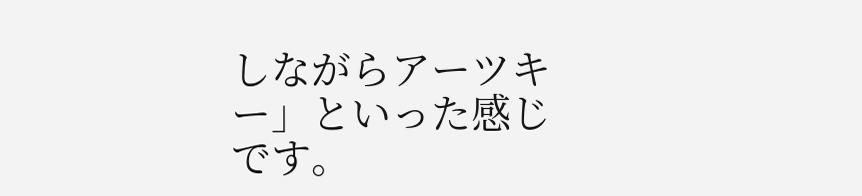しながらアーツキー」といった感じです。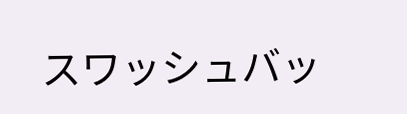スワッシュバッ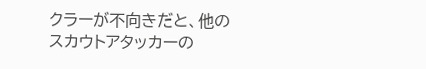クラーが不向きだと、他のスカウトアタッカーの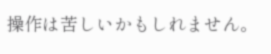操作は苦しいかもしれません。